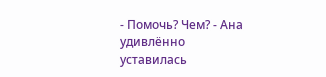- Помочь? Чем? - Ана удивлённо уставилась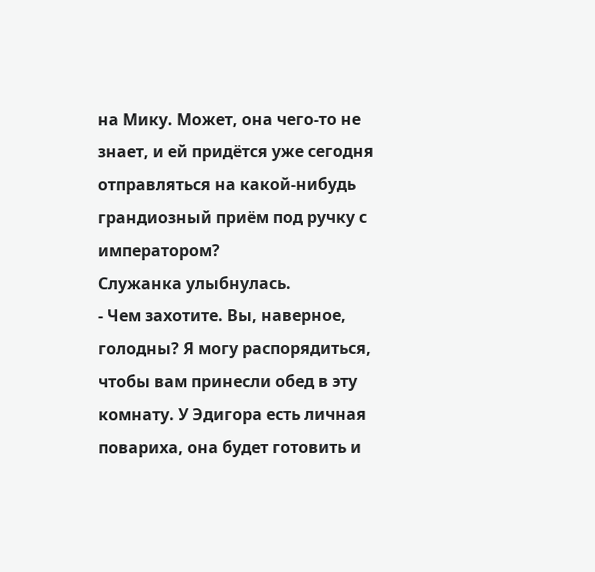на Мику. Может, она чего-то не знает, и ей придётся уже сегодня отправляться на какой-нибудь грандиозный приём под ручку с императором?
Служанка улыбнулась.
- Чем захотите. Вы, наверное, голодны? Я могу распорядиться, чтобы вам принесли обед в эту комнату. У Эдигора есть личная повариха, она будет готовить и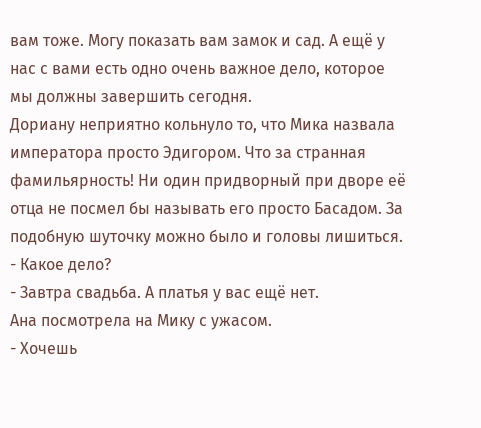вам тоже. Могу показать вам замок и сад. А ещё у нас с вами есть одно очень важное дело, которое мы должны завершить сегодня.
Дориану неприятно кольнуло то, что Мика назвала императора просто Эдигором. Что за странная фамильярность! Ни один придворный при дворе её отца не посмел бы называть его просто Басадом. За подобную шуточку можно было и головы лишиться.
- Какое дело?
- Завтра свадьба. А платья у вас ещё нет.
Ана посмотрела на Мику с ужасом.
- Хочешь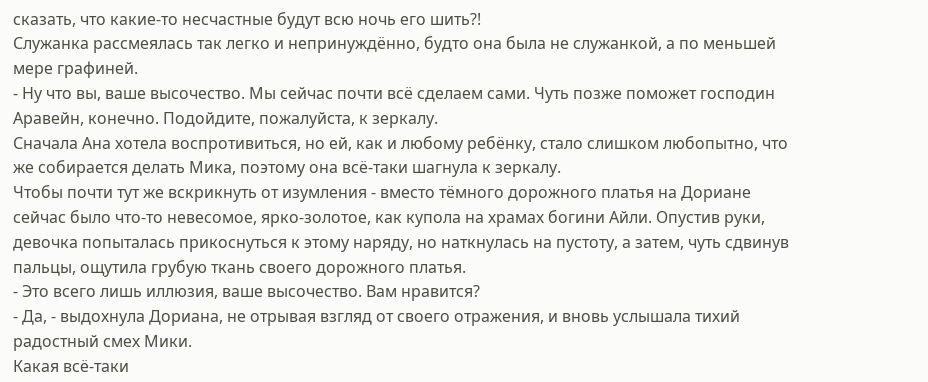сказать, что какие-то несчастные будут всю ночь его шить?!
Служанка рассмеялась так легко и непринуждённо, будто она была не служанкой, а по меньшей мере графиней.
- Ну что вы, ваше высочество. Мы сейчас почти всё сделаем сами. Чуть позже поможет господин Аравейн, конечно. Подойдите, пожалуйста, к зеркалу.
Сначала Ана хотела воспротивиться, но ей, как и любому ребёнку, стало слишком любопытно, что же собирается делать Мика, поэтому она всё-таки шагнула к зеркалу.
Чтобы почти тут же вскрикнуть от изумления - вместо тёмного дорожного платья на Дориане сейчас было что-то невесомое, ярко-золотое, как купола на храмах богини Айли. Опустив руки, девочка попыталась прикоснуться к этому наряду, но наткнулась на пустоту, а затем, чуть сдвинув пальцы, ощутила грубую ткань своего дорожного платья.
- Это всего лишь иллюзия, ваше высочество. Вам нравится?
- Да, - выдохнула Дориана, не отрывая взгляд от своего отражения, и вновь услышала тихий радостный смех Мики.
Какая всё-таки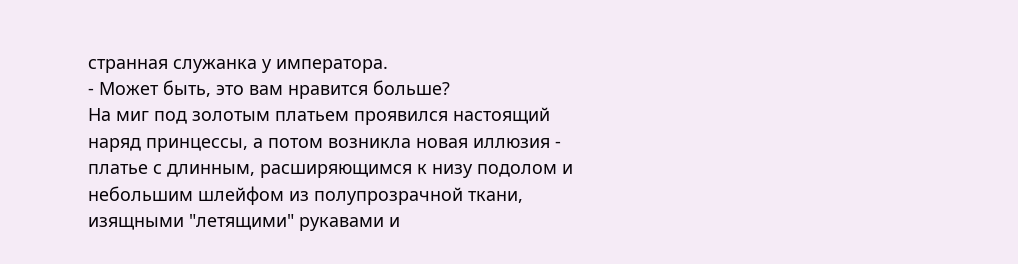странная служанка у императора.
- Может быть, это вам нравится больше?
На миг под золотым платьем проявился настоящий наряд принцессы, а потом возникла новая иллюзия - платье с длинным, расширяющимся к низу подолом и небольшим шлейфом из полупрозрачной ткани, изящными "летящими" рукавами и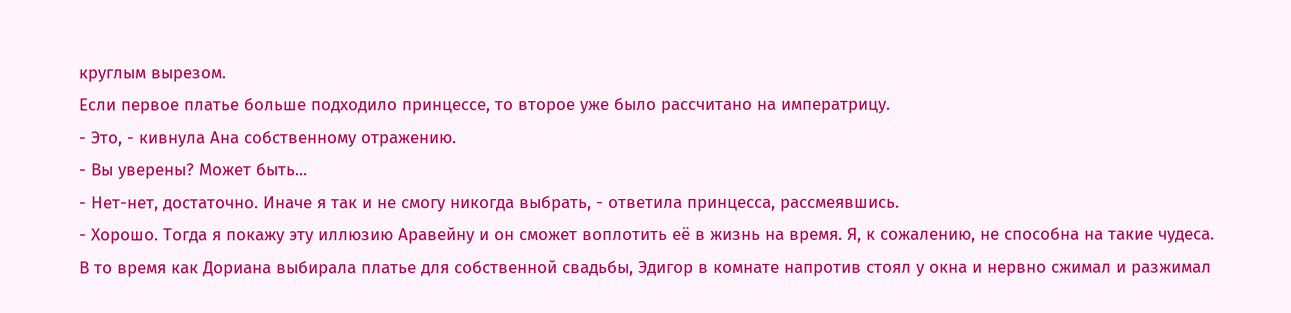круглым вырезом.
Если первое платье больше подходило принцессе, то второе уже было рассчитано на императрицу.
- Это, - кивнула Ана собственному отражению.
- Вы уверены? Может быть...
- Нет-нет, достаточно. Иначе я так и не смогу никогда выбрать, - ответила принцесса, рассмеявшись.
- Хорошо. Тогда я покажу эту иллюзию Аравейну и он сможет воплотить её в жизнь на время. Я, к сожалению, не способна на такие чудеса.
В то время как Дориана выбирала платье для собственной свадьбы, Эдигор в комнате напротив стоял у окна и нервно сжимал и разжимал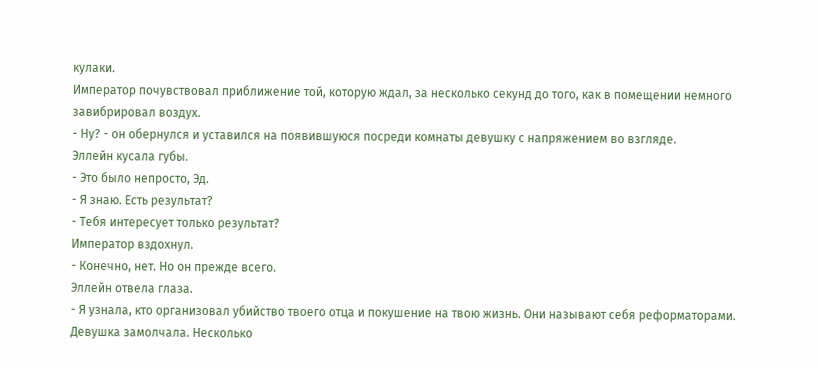кулаки.
Император почувствовал приближение той, которую ждал, за несколько секунд до того, как в помещении немного завибрировал воздух.
- Ну? - он обернулся и уставился на появившуюся посреди комнаты девушку с напряжением во взгляде.
Эллейн кусала губы.
- Это было непросто, Эд.
- Я знаю. Есть результат?
- Тебя интересует только результат?
Император вздохнул.
- Конечно, нет. Но он прежде всего.
Эллейн отвела глаза.
- Я узнала, кто организовал убийство твоего отца и покушение на твою жизнь. Они называют себя реформаторами.
Девушка замолчала. Несколько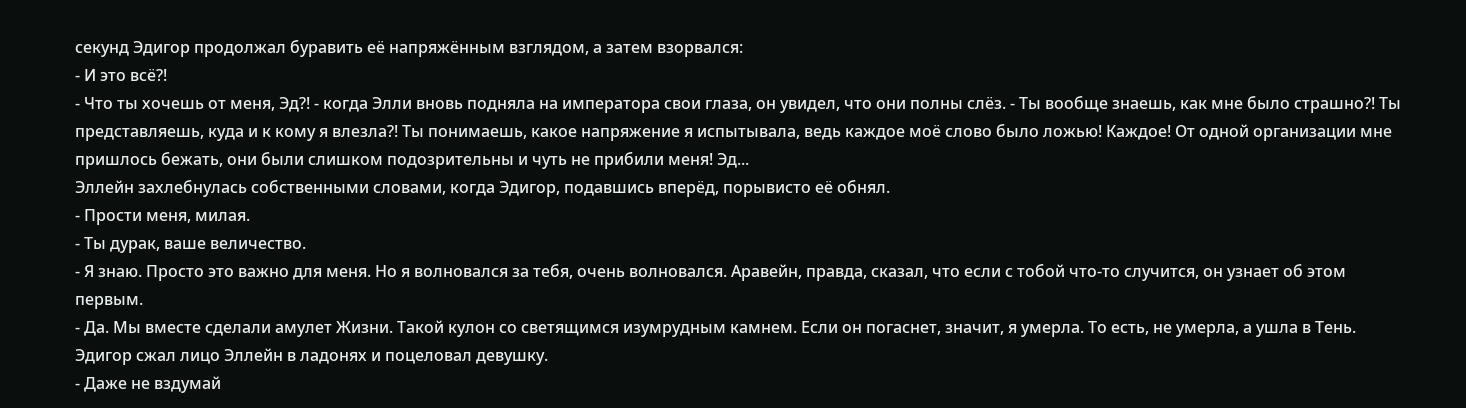секунд Эдигор продолжал буравить её напряжённым взглядом, а затем взорвался:
- И это всё?!
- Что ты хочешь от меня, Эд?! - когда Элли вновь подняла на императора свои глаза, он увидел, что они полны слёз. - Ты вообще знаешь, как мне было страшно?! Ты представляешь, куда и к кому я влезла?! Ты понимаешь, какое напряжение я испытывала, ведь каждое моё слово было ложью! Каждое! От одной организации мне пришлось бежать, они были слишком подозрительны и чуть не прибили меня! Эд...
Эллейн захлебнулась собственными словами, когда Эдигор, подавшись вперёд, порывисто её обнял.
- Прости меня, милая.
- Ты дурак, ваше величество.
- Я знаю. Просто это важно для меня. Но я волновался за тебя, очень волновался. Аравейн, правда, сказал, что если с тобой что-то случится, он узнает об этом первым.
- Да. Мы вместе сделали амулет Жизни. Такой кулон со светящимся изумрудным камнем. Если он погаснет, значит, я умерла. То есть, не умерла, а ушла в Тень.
Эдигор сжал лицо Эллейн в ладонях и поцеловал девушку.
- Даже не вздумай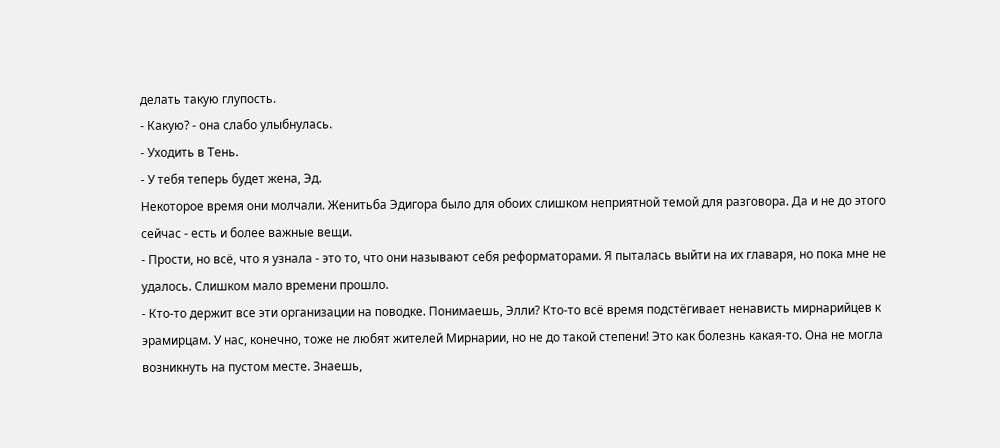делать такую глупость.
- Какую? - она слабо улыбнулась.
- Уходить в Тень.
- У тебя теперь будет жена, Эд.
Некоторое время они молчали. Женитьба Эдигора было для обоих слишком неприятной темой для разговора. Да и не до этого сейчас - есть и более важные вещи.
- Прости, но всё, что я узнала - это то, что они называют себя реформаторами. Я пыталась выйти на их главаря, но пока мне не удалось. Слишком мало времени прошло.
- Кто-то держит все эти организации на поводке. Понимаешь, Элли? Кто-то всё время подстёгивает ненависть мирнарийцев к эрамирцам. У нас, конечно, тоже не любят жителей Мирнарии, но не до такой степени! Это как болезнь какая-то. Она не могла возникнуть на пустом месте. Знаешь,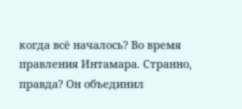когда всё началось? Во время правления Интамара. Странно, правда? Он объединил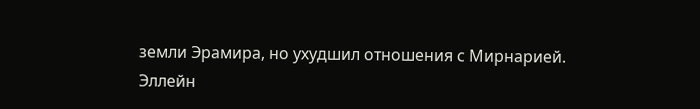земли Эрамира, но ухудшил отношения с Мирнарией.
Эллейн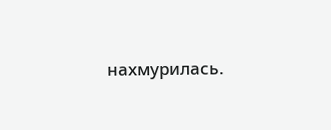нахмурилась.